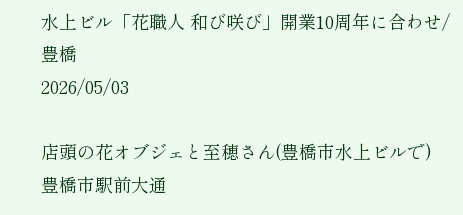水上ビル「花職人 和び咲び」開業10周年に合わせ/豊橋
2026/05/03

店頭の花オブジェと至穂さん(豊橋市水上ビルで)
豊橋市駅前大通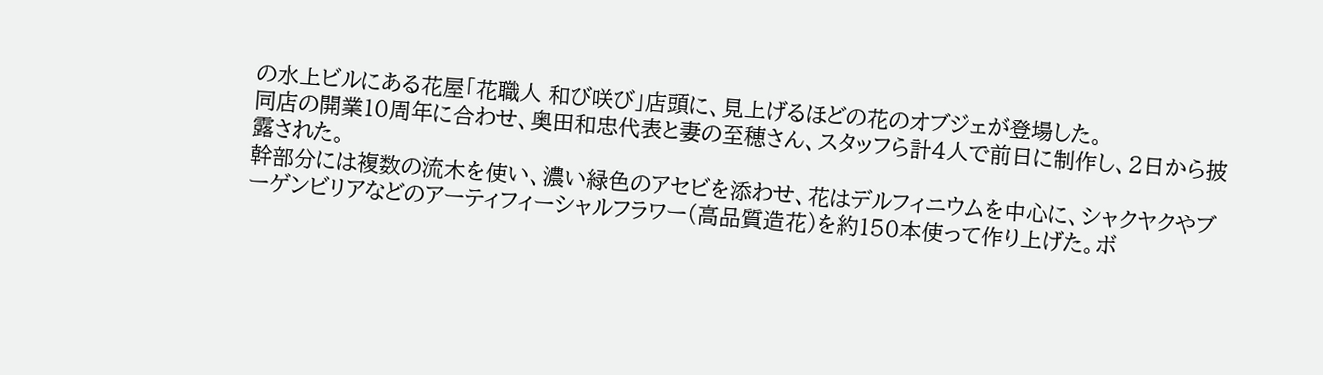の水上ビルにある花屋「花職人 和び咲び」店頭に、見上げるほどの花のオブジェが登場した。
同店の開業10周年に合わせ、奥田和忠代表と妻の至穂さん、スタッフら計4人で前日に制作し、2日から披露された。
幹部分には複数の流木を使い、濃い緑色のアセビを添わせ、花はデルフィニウムを中心に、シャクヤクやブーゲンビリアなどのアーティフィーシャルフラワー(高品質造花)を約150本使って作り上げた。ボ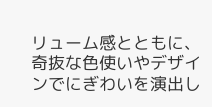リューム感とともに、奇抜な色使いやデザインでにぎわいを演出し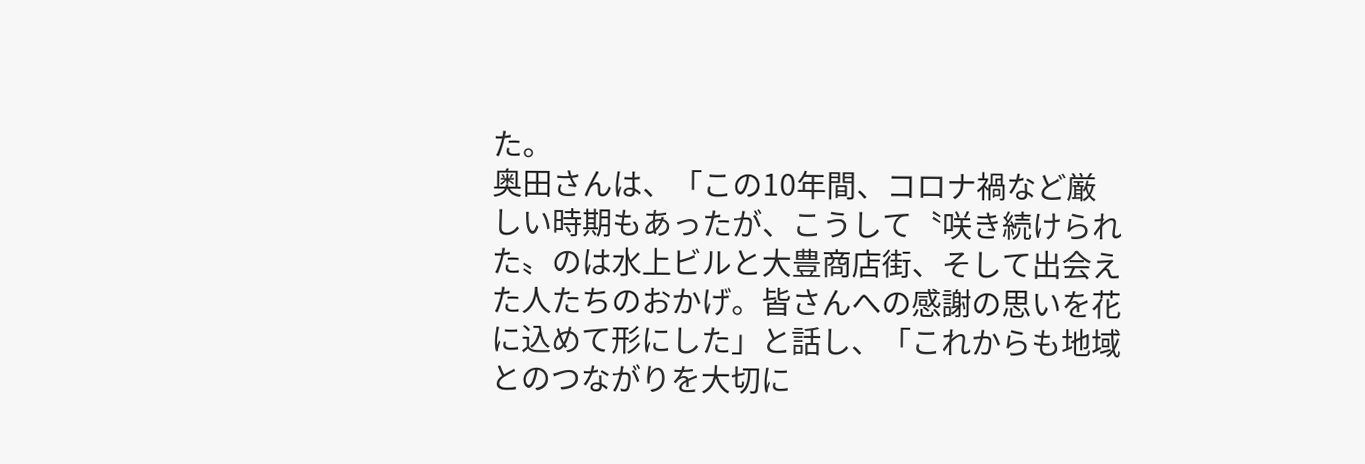た。
奥田さんは、「この10年間、コロナ禍など厳しい時期もあったが、こうして〝咲き続けられた〟のは水上ビルと大豊商店街、そして出会えた人たちのおかげ。皆さんへの感謝の思いを花に込めて形にした」と話し、「これからも地域とのつながりを大切に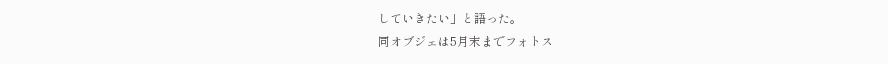していきたい」と語った。
同オブジェは5月末までフォトス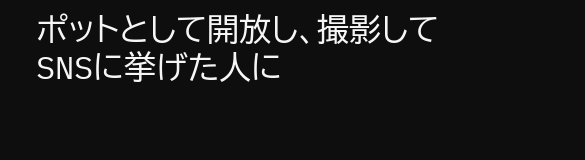ポットとして開放し、撮影してSNSに挙げた人に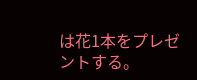は花1本をプレゼントする。